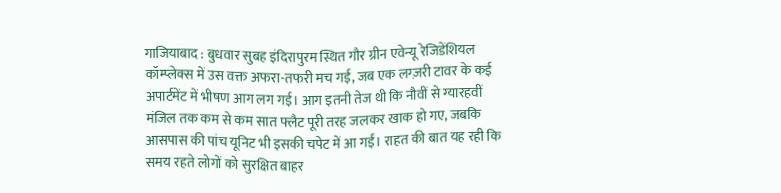गाजियाबाद : बुधवार सुबह इंदिरापुरम स्थित गौर ग्रीन एवेन्यू रेजिडेंशियल कॉम्प्लेक्स में उस वक्त अफरा-तफरी मच गई, जब एक लग्ज़री टावर के कई अपार्टमेंट में भीषण आग लग गई। आग इतनी तेज थी कि नौवीं से ग्यारहवीं मंजिल तक कम से कम सात फ्लैट पूरी तरह जलकर खाक हो गए, जबकि आसपास की पांच यूनिट भी इसकी चपेट में आ गईं। राहत की बात यह रही कि समय रहते लोगों को सुरक्षित बाहर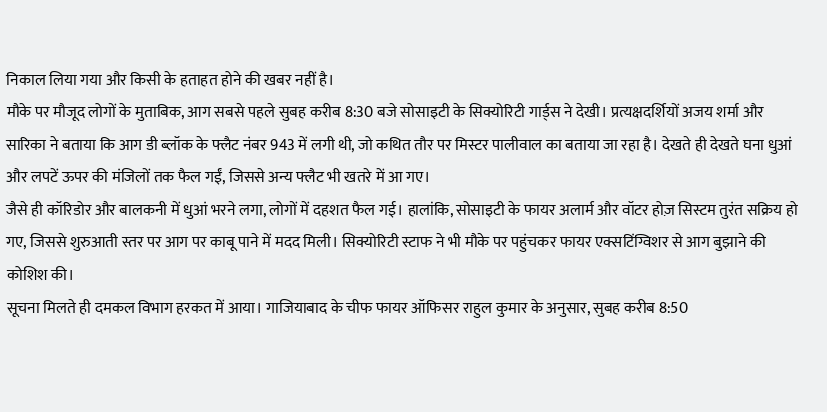निकाल लिया गया और किसी के हताहत होने की खबर नहीं है।
मौके पर मौजूद लोगों के मुताबिक, आग सबसे पहले सुबह करीब 8:30 बजे सोसाइटी के सिक्योरिटी गार्ड्स ने देखी। प्रत्यक्षदर्शियों अजय शर्मा और सारिका ने बताया कि आग डी ब्लॉक के फ्लैट नंबर 943 में लगी थी, जो कथित तौर पर मिस्टर पालीवाल का बताया जा रहा है। देखते ही देखते घना धुआं और लपटें ऊपर की मंजिलों तक फैल गईं, जिससे अन्य फ्लैट भी खतरे में आ गए।
जैसे ही कॉरिडोर और बालकनी में धुआं भरने लगा, लोगों में दहशत फैल गई। हालांकि, सोसाइटी के फायर अलार्म और वॉटर होज़ सिस्टम तुरंत सक्रिय हो गए, जिससे शुरुआती स्तर पर आग पर काबू पाने में मदद मिली। सिक्योरिटी स्टाफ ने भी मौके पर पहुंचकर फायर एक्सटिंग्विशर से आग बुझाने की कोशिश की।
सूचना मिलते ही दमकल विभाग हरकत में आया। गाजियाबाद के चीफ फायर ऑफिसर राहुल कुमार के अनुसार, सुबह करीब 8:50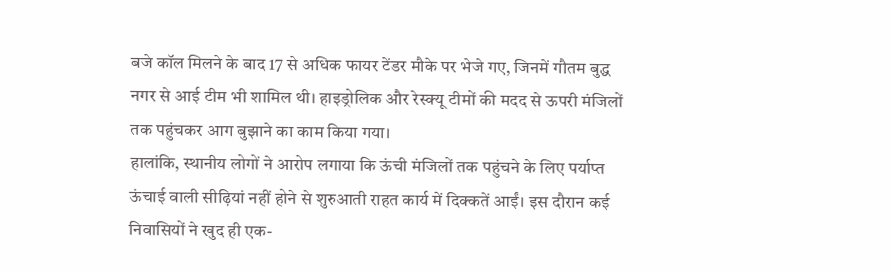बजे कॉल मिलने के बाद 17 से अधिक फायर टेंडर मौके पर भेजे गए, जिनमें गौतम बुद्ध नगर से आई टीम भी शामिल थी। हाइड्रोलिक और रेस्क्यू टीमों की मदद से ऊपरी मंजिलों तक पहुंचकर आग बुझाने का काम किया गया।
हालांकि, स्थानीय लोगों ने आरोप लगाया कि ऊंची मंजिलों तक पहुंचने के लिए पर्याप्त ऊंचाई वाली सीढ़ियां नहीं होने से शुरुआती राहत कार्य में दिक्कतें आईं। इस दौरान कई निवासियों ने खुद ही एक-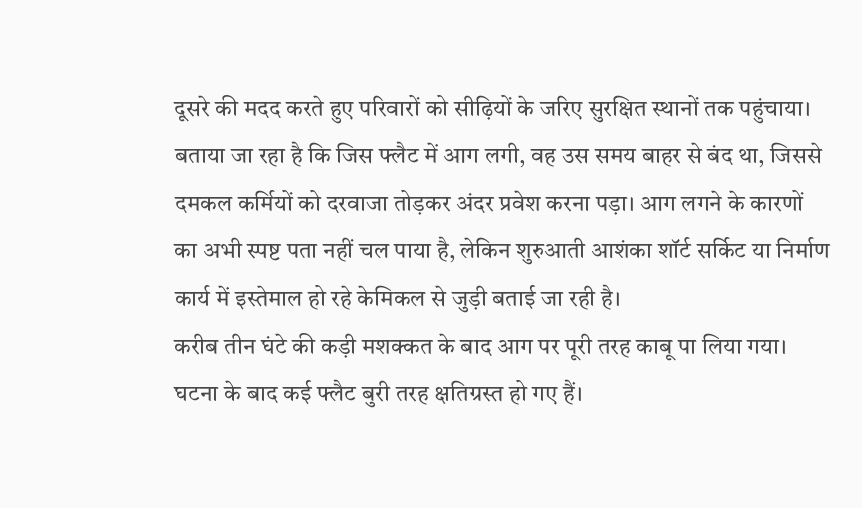दूसरे की मदद करते हुए परिवारों को सीढ़ियों के जरिए सुरक्षित स्थानों तक पहुंचाया।
बताया जा रहा है कि जिस फ्लैट में आग लगी, वह उस समय बाहर से बंद था, जिससे दमकल कर्मियों को दरवाजा तोड़कर अंदर प्रवेश करना पड़ा। आग लगने के कारणों का अभी स्पष्ट पता नहीं चल पाया है, लेकिन शुरुआती आशंका शॉर्ट सर्किट या निर्माण कार्य में इस्तेमाल हो रहे केमिकल से जुड़ी बताई जा रही है।
करीब तीन घंटे की कड़ी मशक्कत के बाद आग पर पूरी तरह काबू पा लिया गया। घटना के बाद कई फ्लैट बुरी तरह क्षतिग्रस्त हो गए हैं।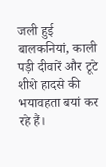जली हुई बालकनियां, काली पड़ी दीवारें और टूटे शीशे हादसे की भयावहता बयां कर रहे हैं।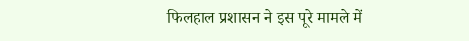फिलहाल प्रशासन ने इस पूरे मामले में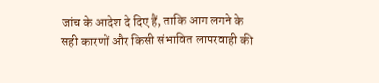जांच के आदेश दे दिए हैं, ताकि आग लगने के सही कारणों और किसी संभावित लापरवाही की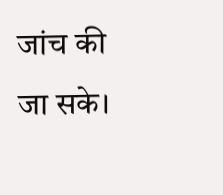जांच की जा सके।